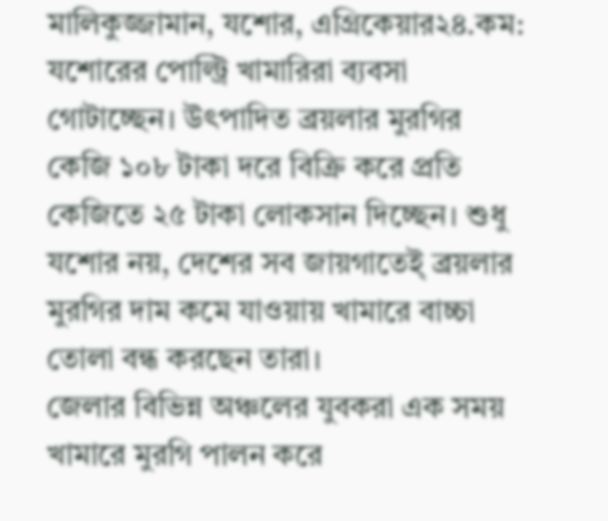মালিকুজ্জামান, যশোর, এগ্রিকেয়ার২৪.কম: যশোরের পোল্ট্রি খামারিরা ব্যবসা গোটাচ্ছেন। উৎপাদিত ব্রয়লার মুরগির কেজি ১০৮ টাকা দরে বিক্রি করে প্রতি কেজিতে ২৫ টাকা লোকসান দিচ্ছেন। শুধু যশোর নয়, দেশের সব জায়গাতেই্ ব্রয়লার মুরগির দাম কমে যাওয়ায় খামারে বাচ্চা তোলা বন্ধ করছেন তারা।
জেলার বিভিন্ন অঞ্চলের যুবকরা এক সময় খামারে মুরগি পালন করে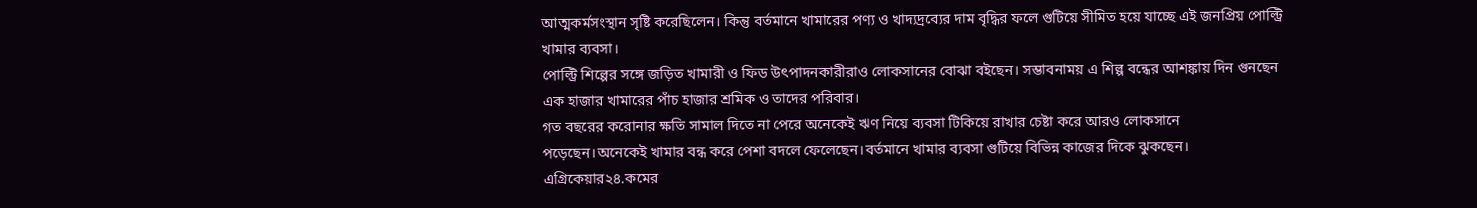আত্মকর্মসংস্থান সৃষ্টি করেছিলেন। কিন্তু বর্তমানে খামারের পণ্য ও খাদ্যদ্রব্যের দাম বৃদ্ধির ফলে গুটিয়ে সীমিত হয়ে যাচ্ছে এই জনপ্রিয় পোল্ট্রি খামার ব্যবসা।
পোল্ট্রি শিল্পের সঙ্গে জড়িত খামারী ও ফিড উৎপাদনকারীরাও লোকসানের বোঝা বইছেন। সম্ভাবনাময় এ শিল্প বন্ধের আশঙ্কায় দিন গুনছেন এক হাজার খামারের পাঁচ হাজার শ্রমিক ও তাদের পরিবার।
গত বছরের করোনার ক্ষতি সামাল দিতে না পেরে অনেকেই ঋণ নিয়ে ব্যবসা টিকিয়ে রাখার চেষ্টা করে আরও লোকসানে পড়েছেন।অনেকেই খামার বন্ধ করে পেশা বদলে ফেলেছেন।বর্তমানে খামার ব্যবসা গুটিয়ে বিভিন্ন কাজের দিকে ঝুকছেন।
এগ্রিকেয়ার২৪.কমের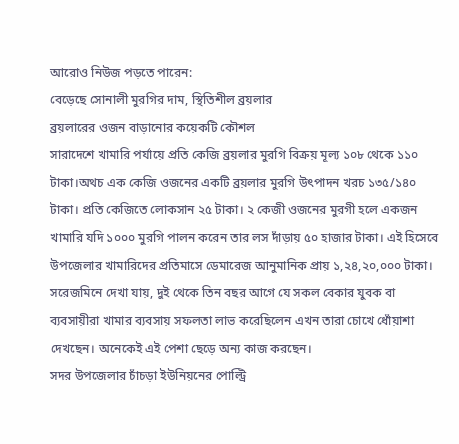আরোও নিউজ পড়তে পারেন:
বেড়েছে সোনালী মুরগির দাম, স্থিতিশীল ব্রয়লার
ব্রয়লারের ওজন বাড়ানোর কয়েকটি কৌশল
সারাদেশে খামারি পর্যায়ে প্রতি কেজি ব্রয়লার মুরগি বিক্রয় মূল্য ১০৮ থেকে ১১০ টাকা।অথচ এক কেজি ওজনের একটি ব্রয়লার মুরগি উৎপাদন খরচ ১৩৫/১৪০ টাকা। প্রতি কেজিতে লোকসান ২৫ টাকা। ২ কেজী ওজনের মুরগী হলে একজন খামারি যদি ১০০০ মুরগি পালন করেন তার লস দাঁড়ায় ৫০ হাজার টাকা। এই হিসেবে উপজেলার খামারিদের প্রতিমাসে ডেমারেজ আনুমানিক প্রায় ১,২৪,২০,০০০ টাকা।
সরেজমিনে দেখা যায়, দুই থেকে তিন বছর আগে যে সকল বেকার যুবক বা ব্যবসায়ীরা খামার ব্যবসায় সফলতা লাভ করেছিলেন এখন তারা চোখে ধোঁয়াশা দেখছেন। অনেকেই এই পেশা ছেড়ে অন্য কাজ করছেন।
সদর উপজেলার চাঁচড়া ইউনিয়নের পোল্ট্রি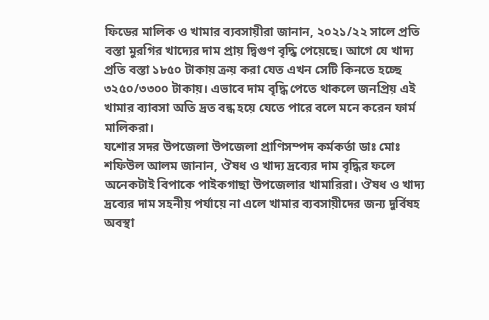ফিডের মালিক ও খামার ব্যবসায়ীরা জানান, ২০২১/২২ সালে প্রতি বস্তা মুরগির খাদ্যের দাম প্রায় দ্বিগুণ বৃদ্ধি পেয়েছে। আগে যে খাদ্য প্রতি বস্তা ১৮৫০ টাকায় ক্রয় করা যেত এখন সেটি কিনতে হচ্ছে ৩২৫০/৩৩০০ টাকায়। এভাবে দাম বৃদ্ধি পেতে থাকলে জনপ্রিয় এই খামার ব্যাবসা অতি দ্রত বন্ধ হয়ে যেতে পারে বলে মনে করেন ফার্ম মালিকরা।
যশোর সদর উপজেলা উপজেলা প্রাণিসম্পদ কর্মকর্তা ডাঃ মোঃ শফিউল আলম জানান, ঔষধ ও খাদ্য দ্রব্যের দাম বৃদ্ধির ফলে অনেকটাই বিপাকে পাইকগাছা উপজেলার খামারিরা। ঔষধ ও খাদ্য দ্রব্যের দাম সহনীয় পর্যায়ে না এলে খামার ব্যবসায়ীদের জন্য দুর্বিষহ অবস্থা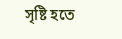সৃষ্টি হতে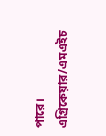পারে।
এগ্রিকেয়ার/এমএইচ